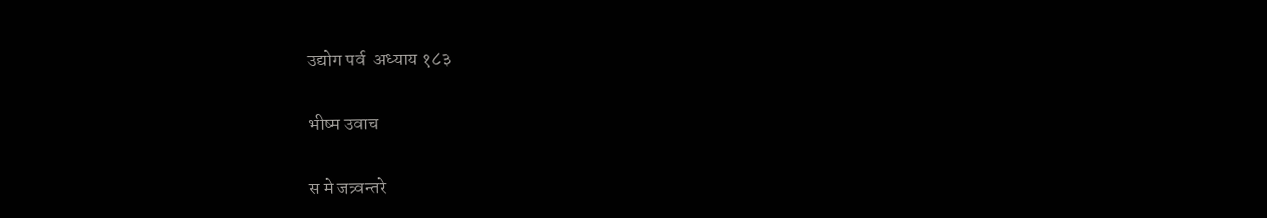उद्योग पर्व  अध्याय १८३

भीष्म उवाच

स मे जत्र्वन्तरे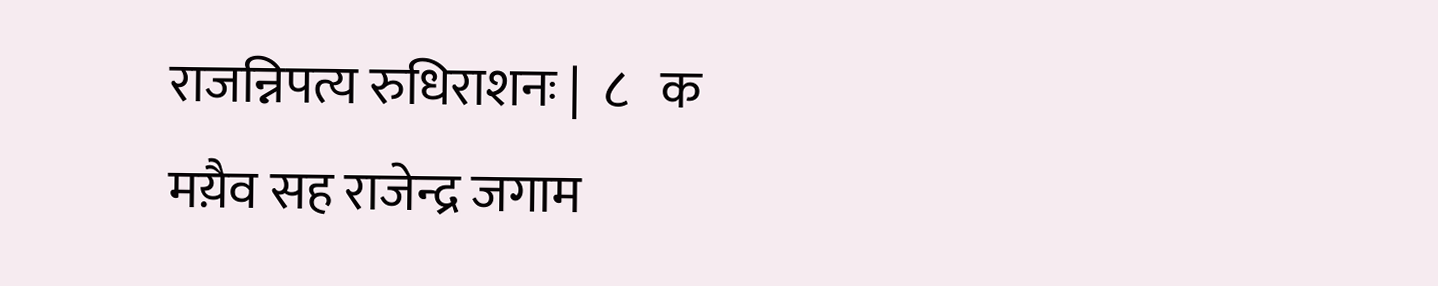राजन्निपत्य रुधिराशनः |  ८   क
मय़ैव सह राजेन्द्र जगाम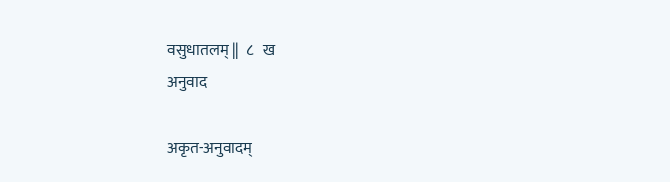वसुधातलम् ||  ८   ख
अनुवाद

अकृत-अनुवादम्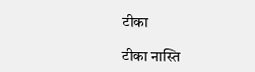टीका

टीका नास्ति